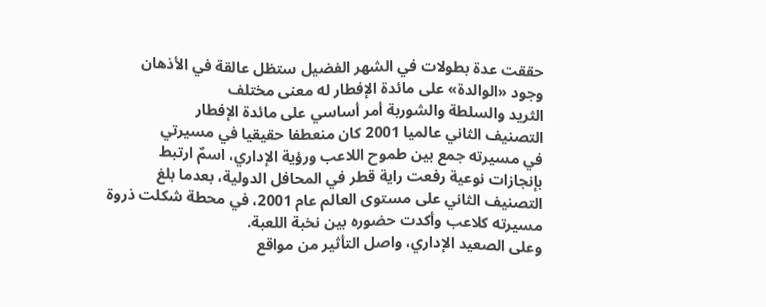حققت عدة بطولات في الشهر الفضيل ستظل عالقة في الأذهان
وجود «الوالدة» على مائدة الإفطار له معنى مختلف
الثريد والسلطة والشوربة أمر أساسي على مائدة الإفطار
التصنيف الثاني عالميا 2001 كان منعطفا حقيقيا في مسيرتي
في مسيرته جمع بين طموح اللاعب ورؤية الإداري، اسمٌ ارتبط بإنجازات نوعية رفعت راية قطر في المحافل الدولية، بعدما بلغ التصنيف الثاني على مستوى العالم عام 2001، في محطة شكلت ذروة مسيرته كلاعب وأكدت حضوره بين نخبة اللعبة.
وعلى الصعيد الإداري، واصل التأثير من مواقع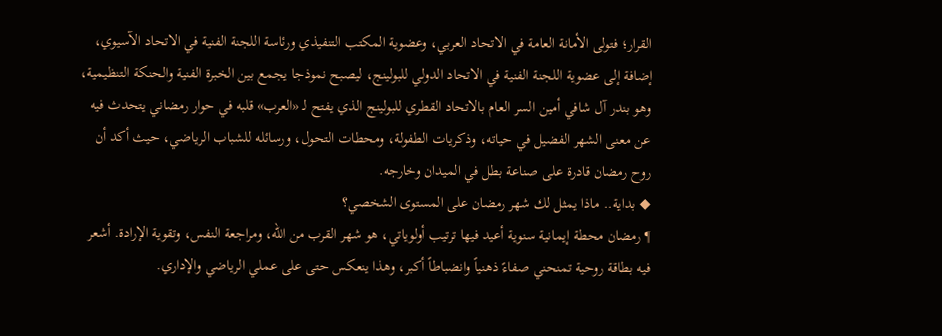القرار؛ فتولى الأمانة العامة في الاتحاد العربي، وعضوية المكتب التنفيذي ورئاسة اللجنة الفنية في الاتحاد الآسيوي، إضافة إلى عضوية اللجنة الفنية في الاتحاد الدولي للبولينج، ليصبح نموذجا يجمع بين الخبرة الفنية والحنكة التنظيمية، وهو بندر آل شافي أمين السر العام بالاتحاد القطري للبولينج الذي يفتح لـ «العرب» قلبه في حوار رمضاني يتحدث فيه عن معنى الشهر الفضيل في حياته، وذكريات الطفولة، ومحطات التحول، ورسائله للشباب الرياضي، حيث أكد أن روح رمضان قادرة على صناعة بطل في الميدان وخارجه.
◆ بداية.. ماذا يمثل لك شهر رمضان على المستوى الشخصي؟
¶ رمضان محطة إيمانية سنوية أعيد فيها ترتيب أولوياتي، هو شهر القرب من الله، ومراجعة النفس، وتقوية الإرادة. أشعر فيه بطاقة روحية تمنحني صفاءً ذهنياً وانضباطاً أكبر، وهذا ينعكس حتى على عملي الرياضي والإداري.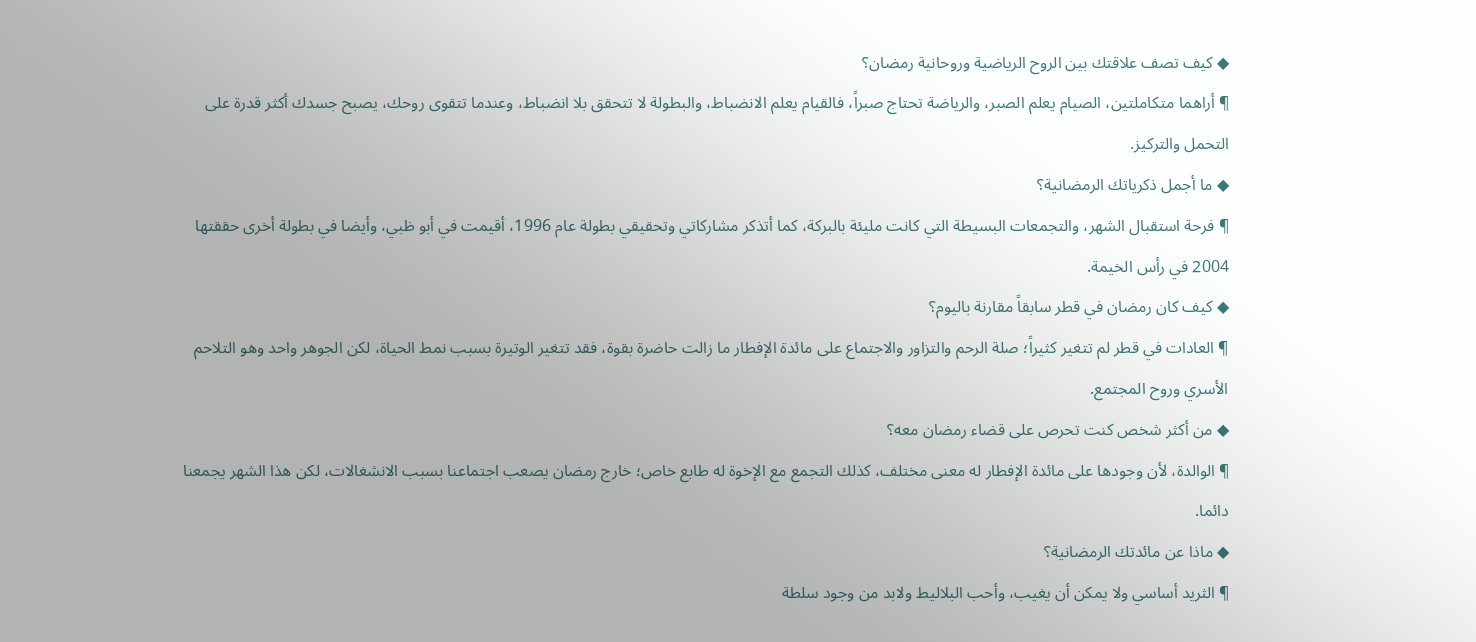◆ كيف تصف علاقتك بين الروح الرياضية وروحانية رمضان؟
¶ أراهما متكاملتين، الصيام يعلم الصبر، والرياضة تحتاج صبراً، فالقيام يعلم الانضباط، والبطولة لا تتحقق بلا انضباط، وعندما تتقوى روحك، يصبح جسدك أكثر قدرة على التحمل والتركيز.
◆ ما أجمل ذكرياتك الرمضانية؟
¶ فرحة استقبال الشهر، والتجمعات البسيطة التي كانت مليئة بالبركة، كما أتذكر مشاركاتي وتحقيقي بطولة عام 1996، أقيمت في أبو ظبي، وأيضا في بطولة أخرى حققتها 2004 في رأس الخيمة.
◆ كيف كان رمضان في قطر سابقاً مقارنة باليوم؟
¶ العادات في قطر لم تتغير كثيراً؛ صلة الرحم والتزاور والاجتماع على مائدة الإفطار ما زالت حاضرة بقوة، فقد تتغير الوتيرة بسبب نمط الحياة، لكن الجوهر واحد وهو التلاحم الأسري وروح المجتمع.
◆ من أكثر شخص كنت تحرص على قضاء رمضان معه؟
¶ الوالدة، لأن وجودها على مائدة الإفطار له معنى مختلف، كذلك التجمع مع الإخوة له طابع خاص؛ خارج رمضان يصعب اجتماعنا بسبب الانشغالات، لكن هذا الشهر يجمعنا دائما.
◆ ماذا عن مائدتك الرمضانية؟
¶ الثريد أساسي ولا يمكن أن يغيب، وأحب البلاليط ولابد من وجود سلطة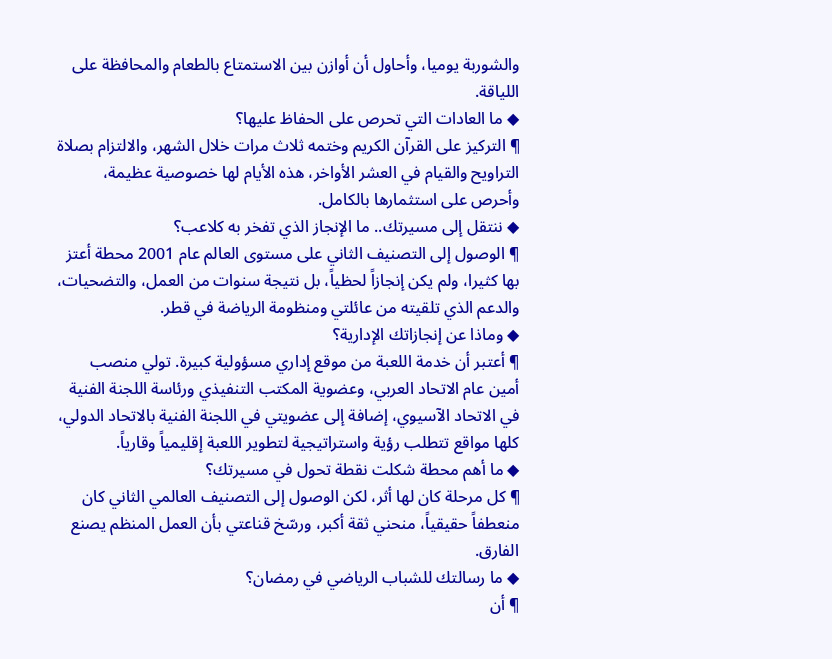والشوربة يوميا، وأحاول أن أوازن بين الاستمتاع بالطعام والمحافظة على اللياقة.
◆ ما العادات التي تحرص على الحفاظ عليها؟
¶ التركيز على القرآن الكريم وختمه ثلاث مرات خلال الشهر، والالتزام بصلاة التراويح والقيام في العشر الأواخر، هذه الأيام لها خصوصية عظيمة، وأحرص على استثمارها بالكامل.
◆ ننتقل إلى مسيرتك.. ما الإنجاز الذي تفخر به كلاعب؟
¶ الوصول إلى التصنيف الثاني على مستوى العالم عام 2001 محطة أعتز بها كثيرا، ولم يكن إنجازاً لحظياً، بل نتيجة سنوات من العمل، والتضحيات، والدعم الذي تلقيته من عائلتي ومنظومة الرياضة في قطر.
◆ وماذا عن إنجازاتك الإدارية؟
¶ أعتبر أن خدمة اللعبة من موقع إداري مسؤولية كبيرة. تولي منصب أمين عام الاتحاد العربي، وعضوية المكتب التنفيذي ورئاسة اللجنة الفنية في الاتحاد الآسيوي، إضافة إلى عضويتي في اللجنة الفنية بالاتحاد الدولي، كلها مواقع تتطلب رؤية واستراتيجية لتطوير اللعبة إقليمياً وقارياً.
◆ ما أهم محطة شكلت نقطة تحول في مسيرتك؟
¶ كل مرحلة كان لها أثر، لكن الوصول إلى التصنيف العالمي الثاني كان منعطفاً حقيقياً، منحني ثقة أكبر، ورسّخ قناعتي بأن العمل المنظم يصنع الفارق.
◆ ما رسالتك للشباب الرياضي في رمضان؟
¶ أن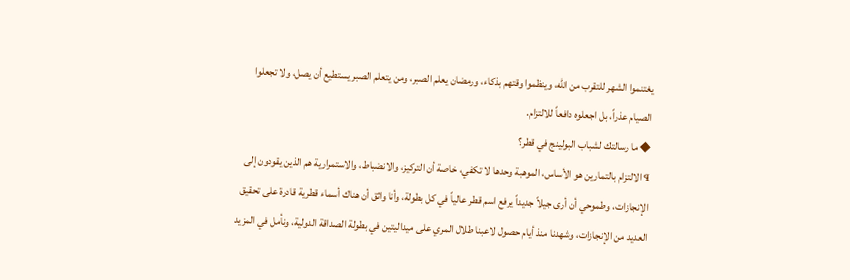يغتنموا الشهر للتقرب من الله، وينظموا وقتهم بذكاء، ورمضان يعلم الصبر، ومن يتعلم الصبر يستطيع أن يصل، ولا تجعلوا الصيام عذراً، بل اجعلوه دافعاً للالتزام.
◆ ما رسالتك لشباب البولينج في قطر؟
¶ الالتزام بالتمارين هو الأساس، الموهبة وحدها لا تكفي، خاصة أن التركيز، والانضباط، والاستمرارية هم الذين يقودون إلى الإنجازات، وطموحي أن أرى جيلاً جديداً يرفع اسم قطر عالياً في كل بطولة، وأنا واثق أن هناك أسماء قطرية قادرة على تحقيق العديد من الإنجازات، وشهدنا منذ أيام حصول لاعبنا طلال المري على ميداليتين في بطولة الصداقة الدولية، ونأمل في المزيد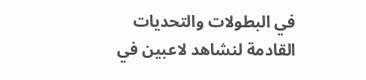في البطولات والتحديات القادمة لنشاهد لاعبين في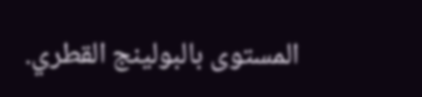المستوى بالبولينج القطري.